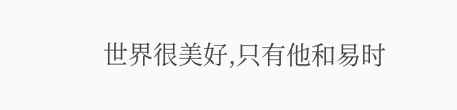世界很美好,只有他和易时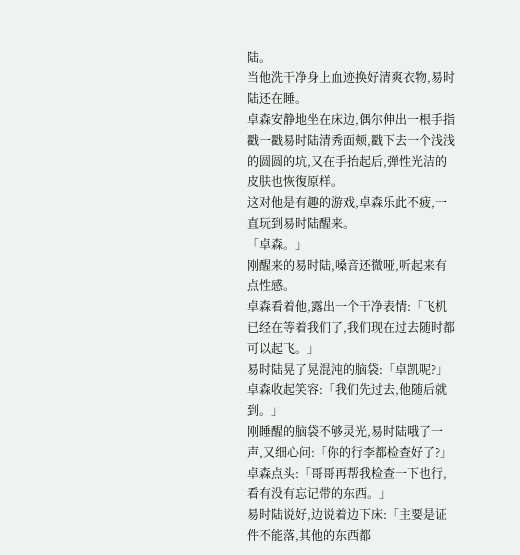陆。
当他洗干净身上血迹换好清爽衣物,易时陆还在睡。
卓森安静地坐在床边,偶尔伸出一根手指戳一戳易时陆清秀面颊,戳下去一个浅浅的圆圆的坑,又在手抬起后,弹性光洁的皮肤也恢復原样。
这对他是有趣的游戏,卓森乐此不疲,一直玩到易时陆醒来。
「卓森。」
刚醒来的易时陆,嗓音还微哑,听起来有点性感。
卓森看着他,露出一个干净表情:「飞机已经在等着我们了,我们现在过去随时都可以起飞。」
易时陆晃了晃混沌的脑袋:「卓凯呢?」
卓森收起笑容:「我们先过去,他随后就到。」
刚睡醒的脑袋不够灵光,易时陆哦了一声,又细心问:「你的行李都检查好了?」
卓森点头:「哥哥再帮我检查一下也行,看有没有忘记带的东西。」
易时陆说好,边说着边下床:「主要是证件不能落,其他的东西都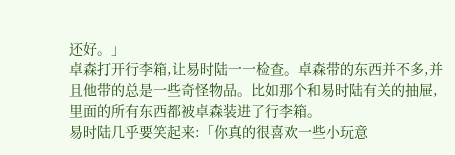还好。」
卓森打开行李箱,让易时陆一一检查。卓森带的东西并不多,并且他带的总是一些奇怪物品。比如那个和易时陆有关的抽屉,里面的所有东西都被卓森装进了行李箱。
易时陆几乎要笑起来:「你真的很喜欢一些小玩意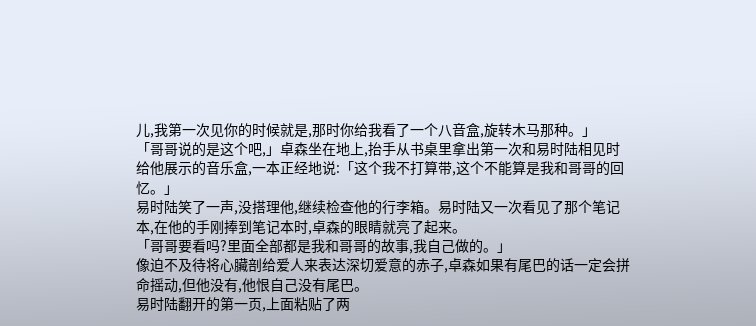儿,我第一次见你的时候就是,那时你给我看了一个八音盒,旋转木马那种。」
「哥哥说的是这个吧,」卓森坐在地上,抬手从书桌里拿出第一次和易时陆相见时给他展示的音乐盒,一本正经地说:「这个我不打算带,这个不能算是我和哥哥的回忆。」
易时陆笑了一声,没搭理他,继续检查他的行李箱。易时陆又一次看见了那个笔记本,在他的手刚捧到笔记本时,卓森的眼睛就亮了起来。
「哥哥要看吗?里面全部都是我和哥哥的故事,我自己做的。」
像迫不及待将心臟剖给爱人来表达深切爱意的赤子,卓森如果有尾巴的话一定会拼命摇动,但他没有,他恨自己没有尾巴。
易时陆翻开的第一页,上面粘贴了两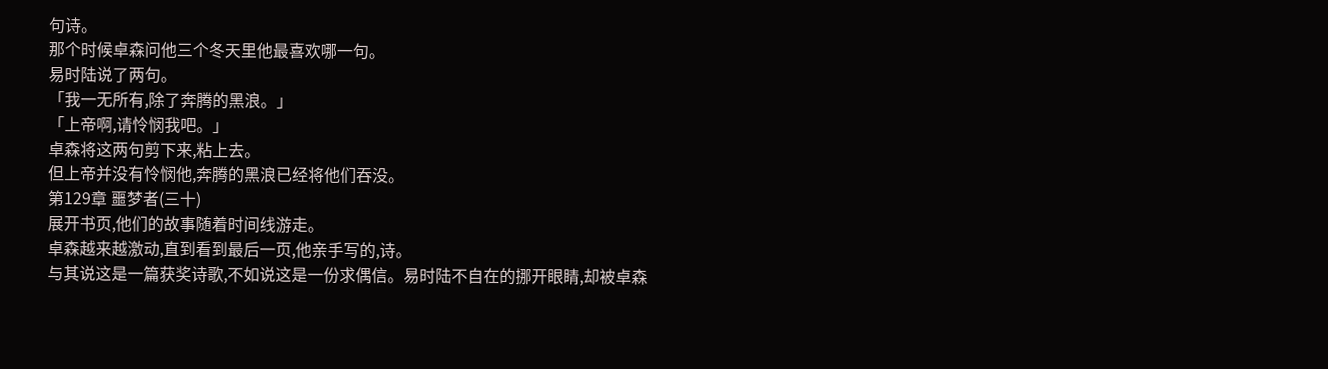句诗。
那个时候卓森问他三个冬天里他最喜欢哪一句。
易时陆说了两句。
「我一无所有,除了奔腾的黑浪。」
「上帝啊,请怜悯我吧。」
卓森将这两句剪下来,粘上去。
但上帝并没有怜悯他,奔腾的黑浪已经将他们吞没。
第129章 噩梦者(三十)
展开书页,他们的故事随着时间线游走。
卓森越来越激动,直到看到最后一页,他亲手写的,诗。
与其说这是一篇获奖诗歌,不如说这是一份求偶信。易时陆不自在的挪开眼睛,却被卓森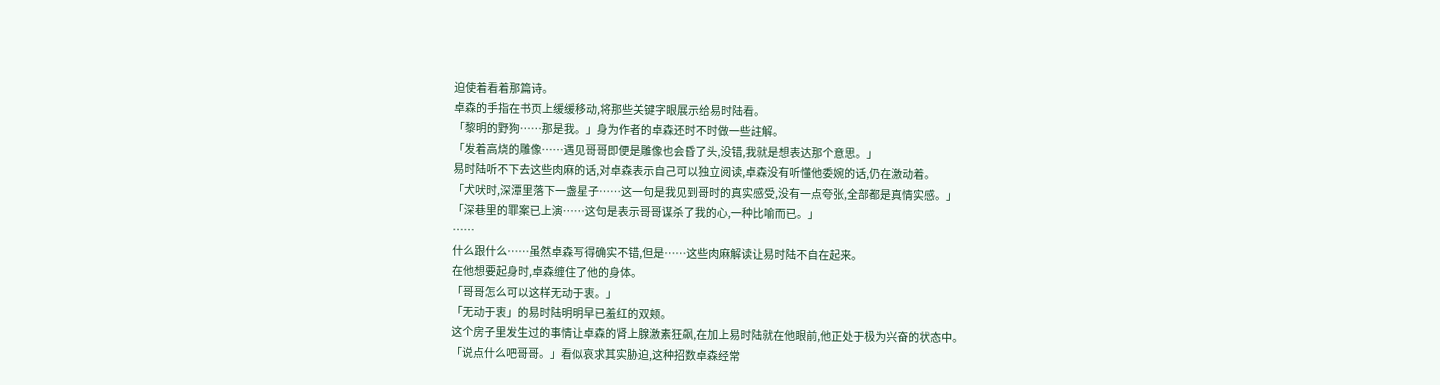迫使着看着那篇诗。
卓森的手指在书页上缓缓移动,将那些关键字眼展示给易时陆看。
「黎明的野狗……那是我。」身为作者的卓森还时不时做一些註解。
「发着高烧的雕像……遇见哥哥即便是雕像也会昏了头,没错,我就是想表达那个意思。」
易时陆听不下去这些肉麻的话,对卓森表示自己可以独立阅读,卓森没有听懂他委婉的话,仍在激动着。
「犬吠时,深潭里落下一盏星子……这一句是我见到哥时的真实感受,没有一点夸张,全部都是真情实感。」
「深巷里的罪案已上演……这句是表示哥哥谋杀了我的心,一种比喻而已。」
……
什么跟什么……虽然卓森写得确实不错,但是……这些肉麻解读让易时陆不自在起来。
在他想要起身时,卓森缠住了他的身体。
「哥哥怎么可以这样无动于衷。」
「无动于衷」的易时陆明明早已羞红的双颊。
这个房子里发生过的事情让卓森的肾上腺激素狂飙,在加上易时陆就在他眼前,他正处于极为兴奋的状态中。
「说点什么吧哥哥。」看似哀求其实胁迫,这种招数卓森经常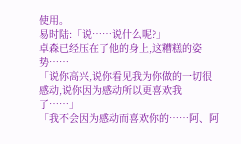使用。
易时陆:「说……说什么呢?」
卓森已经压在了他的身上,这糟糕的姿势……
「说你高兴,说你看见我为你做的一切很感动,说你因为感动所以更喜欢我了……」
「我不会因为感动而喜欢你的……阿、阿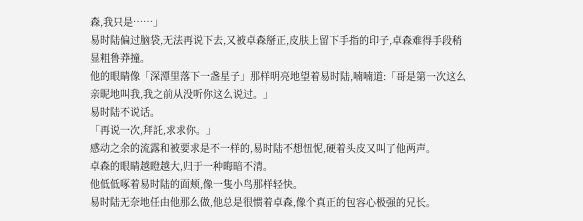森,我只是……」
易时陆偏过脑袋,无法再说下去,又被卓森掰正,皮肤上留下手指的印子,卓森难得手段稍显粗鲁莽撞。
他的眼睛像「深潭里落下一盏星子」那样明亮地望着易时陆,喃喃道:「哥是第一次这么亲昵地叫我,我之前从没听你这么说过。」
易时陆不说话。
「再说一次,拜託,求求你。」
感动之余的流露和被要求是不一样的,易时陆不想忸怩,硬着头皮又叫了他两声。
卓森的眼睛越瞪越大,归于一种晦暗不清。
他低低啄着易时陆的面颊,像一隻小鸟那样轻快。
易时陆无奈地任由他那么做,他总是很惯着卓森,像个真正的包容心极强的兄长。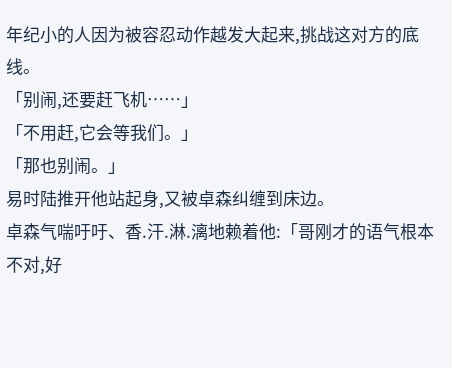年纪小的人因为被容忍动作越发大起来,挑战这对方的底线。
「别闹,还要赶飞机……」
「不用赶,它会等我们。」
「那也别闹。」
易时陆推开他站起身,又被卓森纠缠到床边。
卓森气喘吁吁、香.汗.淋.漓地赖着他:「哥刚才的语气根本不对,好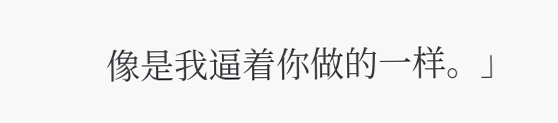像是我逼着你做的一样。」